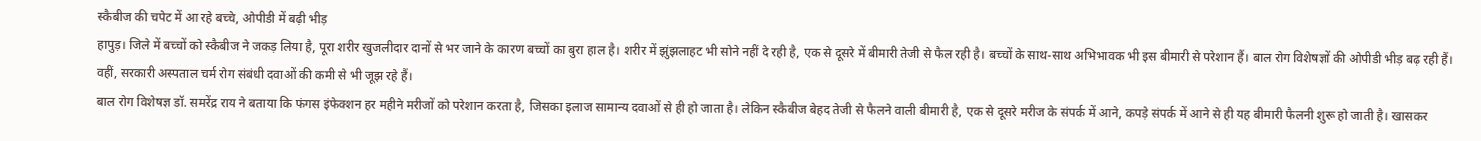स्कैबीज की चपेट में आ रहे बच्चे, ओपीडी में बढ़ी भीड़
हापुड़। जिले में बच्चों को स्कैबीज ने जकड़ लिया है, पूरा शरीर खुजलीदार दानों से भर जाने के कारण बच्चों का बुरा हाल है। शरीर में झुंझलाहट भी सोने नहीं दे रही है, एक से दूसरे में बीमारी तेजी से फैल रही है। बच्चों के साथ-साथ अभिभावक भी इस बीमारी से परेशान हैं। बाल रोग विशेषज्ञों की ओपीडी भीड़ बढ़ रही हैं। वहीं, सरकारी अस्पताल चर्म रोग संबंधी दवाओं की कमी से भी जूझ रहे हैं।
बाल रोग विशेषज्ञ डॉ. समरेंद्र राय ने बताया कि फंगस इंफेक्शन हर महीने मरीजों को परेशान करता है, जिसका इलाज सामान्य दवाओं से ही हो जाता है। लेकिन स्कैबीज बेहद तेजी से फैलने वाली बीमारी है, एक से दूसरे मरीज के संपर्क में आने, कपड़े संपर्क में आने से ही यह बीमारी फैलनी शुरू हो जाती है। खासकर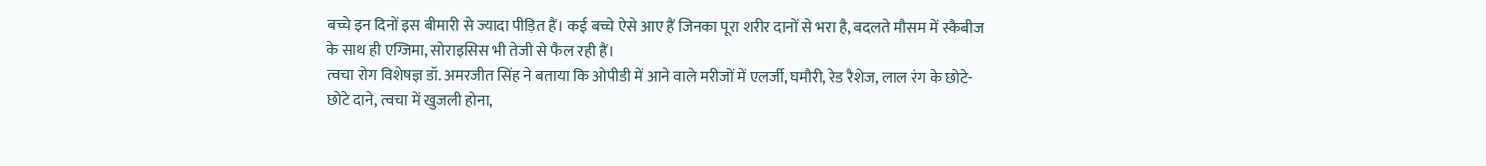बच्चे इन दिनों इस बीमारी से ज्यादा पीड़ित हैं। कई बच्चे ऐसे आए हैं जिनका पूरा शरीर दानों से भरा है, बदलते मौसम में स्कैबीज के साथ ही एग्जिमा, सोराइसिस भी तेजी से फैल रही हैं।
त्वचा रोग विशेषज्ञ डॉ. अमरजीत सिंह ने बताया कि ओपीडी में आने वाले मरीजों में एलर्जी, घमौरी, रेड रैशेज, लाल रंग के छोटे-छोटे दाने, त्वचा में खुजली होना,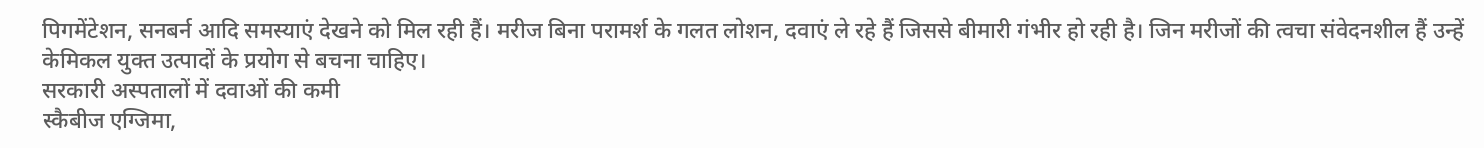पिगमेंटेशन, सनबर्न आदि समस्याएं देखने को मिल रही हैं। मरीज बिना परामर्श के गलत लोशन, दवाएं ले रहे हैं जिससे बीमारी गंभीर हो रही है। जिन मरीजों की त्वचा संवेदनशील हैं उन्हें केमिकल युक्त उत्पादों के प्रयोग से बचना चाहिए।
सरकारी अस्पतालों में दवाओं की कमी
स्कैबीज एग्जिमा,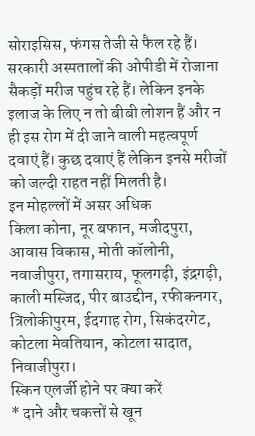सोराइसिस, फंगस तेजी से फैल रहे हैं। सरकारी अस्पतालों की ओपीडी में रोजाना सैकड़ों मरीज पहुंच रहे हैं। लेकिन इनके इलाज के लिए न तो बीबी लोशन हैं और न ही इस रोग में दी जाने वाली महत्वपूर्ण दवाएं हैं। कुछ दवाएं हैं लेकिन इनसे मरीजों को जल्दी राहत नहीं मिलती है।
इन मोहल्लों में असर अधिक
किला कोना, नूर बफान, मजीदपुरा, आवास विकास, मोती कॉलोनी, नवाजीपुरा, तगासराय, फूलगढ़ी, इंद्रगढ़ी, काली मस्जिद, पीर बाउद्दीन, रफीकनगर, त्रिलोकीपुरम, ईदगाह रोग, सिकंदरगेट, कोटला मेवतियान, कोटला सादात, निवाजीपुरा।
स्किन एलर्जी होने पर क्या करें
* दाने और चकत्तों से खून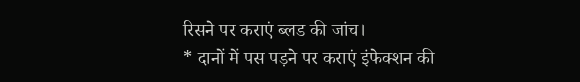रिसने पर कराएं ब्लड की जांच।
* दानों में पस पड़ने पर कराएं इंफेक्शन की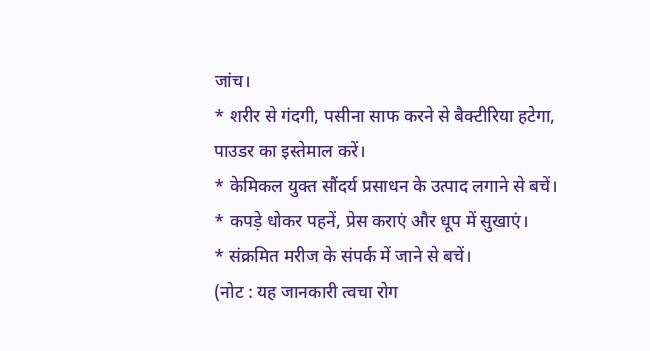जांच।
* शरीर से गंदगी, पसीना साफ करने से बैक्टीरिया हटेगा, पाउडर का इस्तेमाल करें।
* केमिकल युक्त सौंदर्य प्रसाधन के उत्पाद लगाने से बचें।
* कपड़े धोकर पहनें, प्रेस कराएं और धूप में सुखाएं।
* संक्रमित मरीज के संपर्क में जाने से बचें।
(नोट : यह जानकारी त्वचा रोग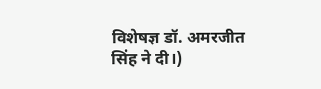विशेषज्ञ डॉ. अमरजीत सिंह ने दी।)